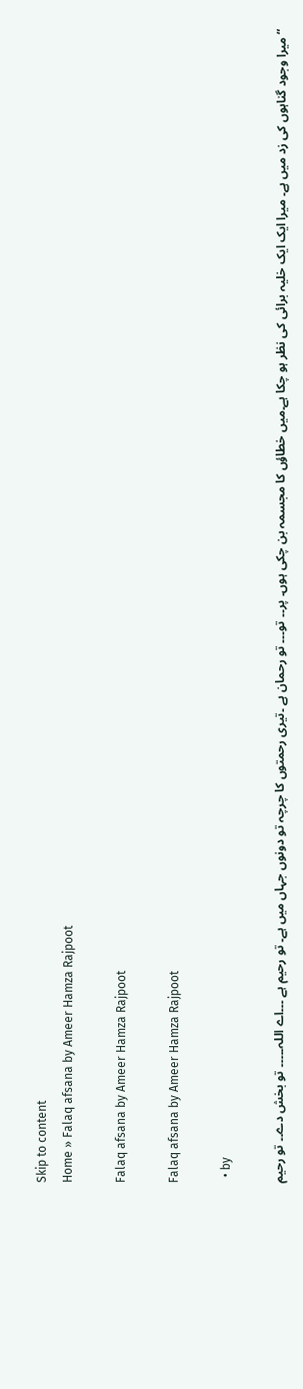Skip to content
Home » Falaq afsana by Ameer Hamza Rajpoot

Falaq afsana by Ameer Hamza Rajpoot

Falaq afsana by Ameer Hamza Rajpoot

  • by

“میرا وجود گناہوں کی زد میں ہے۔ میرا ایک ایک خلیہ برائی کی نظر ہو چکا ہے۔میں خطاؤں کا مجسمہ بن چکی ہوں۔ پر۔۔ تو۔۔۔ تو رحمان ہے ۔تیری رحمتوں کا چرچہ تو دونوں جہاں میں ہے۔ تو رحیم ہے ۔۔۔اے اللہ۔۔۔۔۔ تو بخش دے۔۔ تو رحیم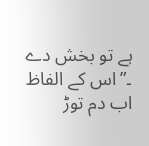ہے تو بخش دے ۔”اس کے الفاظ اب دم توڑ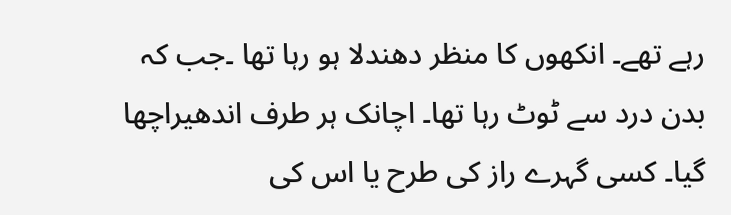رہے تھے۔ انکھوں کا منظر دھندلا ہو رہا تھا ۔جب کہ بدن درد سے ٹوٹ رہا تھا۔ اچانک ہر طرف اندھیراچھا گیا۔ کسی گہرے راز کی طرح یا اس کی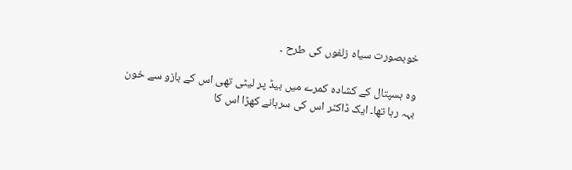خوبصورت سیاہ زلفوں کی طرح ۔

وہ ہسپتال کے کشادہ کمرے میں بیڈ پر لیٹی تھی اس کے بازو سے خون بہہ رہا تھا۔ ایک ڈاکٹر اس کی سرہانے کھڑا اس کا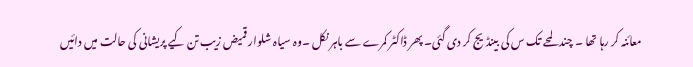معائنہ کر رہا تھا ۔ چند لمحے تک س کی بینڈیج کر دی گئی۔ پھر ڈاکٹر کمرے سے باہر نکل ۔وہ سیاہ شلوار قمیض زیب تن کیے پریشانی کی حالت میں دائیں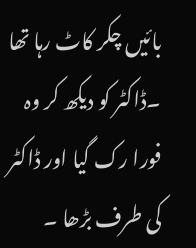بائیں چکر کاٹ رہا تھا ۔ڈاکٹر کو دیکھ کر وہ فورا رک گیا اور ڈاکٹر کی طرف بڑھا ۔